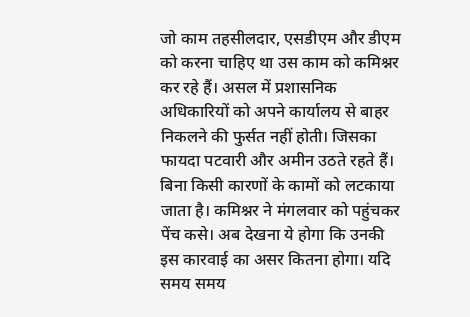जो काम तहसीलदार, एसडीएम और डीएम को करना चाहिए था उस काम को कमिश्नर कर रहे हैं। असल में प्रशासनिक अधिकारियों को अपने कार्यालय से बाहर निकलने की फुर्सत नहीं होती। जिसका फायदा पटवारी और अमीन उठते रहते हैं। बिना किसी कारणों के कामों को लटकाया जाता है। कमिश्नर ने मंगलवार को पहुंचकर पेंच कसे। अब देखना ये होगा कि उनकी इस कारवाई का असर कितना होगा। यदि समय समय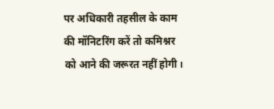पर अधिकारी तहसील के काम की मॉनिटरिंग करें तो कमिश्नर को आने की जरूरत नहीं होगी।